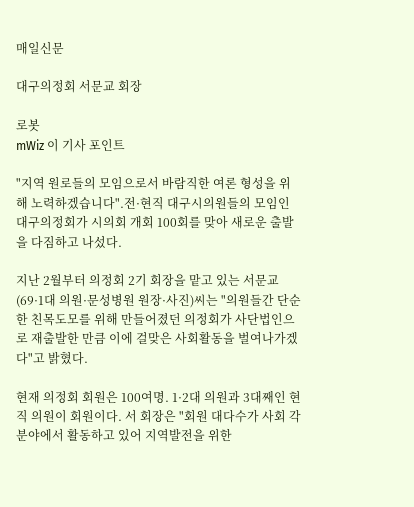매일신문

대구의정회 서문교 회장

로봇
mWiz 이 기사 포인트

"지역 원로들의 모임으로서 바람직한 여론 형성을 위해 노력하겠습니다".전·현직 대구시의원들의 모임인 대구의정회가 시의회 개회 100회를 맞아 새로운 출발을 다짐하고 나섰다.

지난 2월부터 의정회 2기 회장을 맡고 있는 서문교(69·1대 의원·문성병원 원장·사진)씨는 "의원들간 단순한 친목도모를 위해 만들어졌던 의정회가 사단법인으로 재출발한 만큼 이에 걸맞은 사회활동을 벌여나가겠다"고 밝혔다.

현재 의정회 회원은 100여명. 1·2대 의원과 3대째인 현직 의원이 회원이다. 서 회장은 "회원 대다수가 사회 각 분야에서 활동하고 있어 지역발전을 위한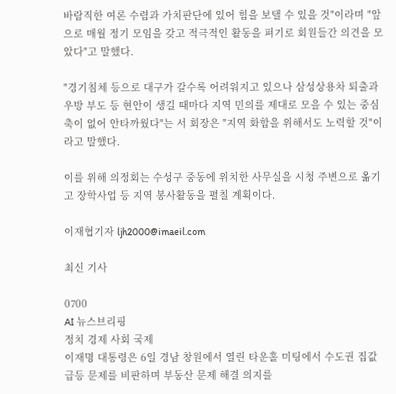바람직한 여론 수렴과 가치판단에 있어 힘을 보탤 수 있을 것"이라며 "앞으로 매월 정기 모임을 갖고 적극적인 활동을 펴기로 회원들간 의견을 모았다"고 말했다.

"경기침체 등으로 대구가 갈수록 어려워지고 있으나 삼성상용차 퇴출과 우방 부도 등 현안이 생길 때마다 지역 민의를 제대로 모을 수 있는 중심축이 없어 안타까웠다"는 서 회장은 "지역 화합을 위해서도 노력할 것"이라고 말했다.

이를 위해 의정회는 수성구 중동에 위치한 사무실을 시청 주변으로 옮기고 장학사업 등 지역 봉사활동을 펼칠 계획이다.

이재협기자 ljh2000@imaeil.com

최신 기사

0700
AI 뉴스브리핑
정치 경제 사회 국제
이재명 대통령은 6일 경남 창원에서 열린 타운홀 미팅에서 수도권 집값 급등 문제를 비판하며 부동산 문제 해결 의지를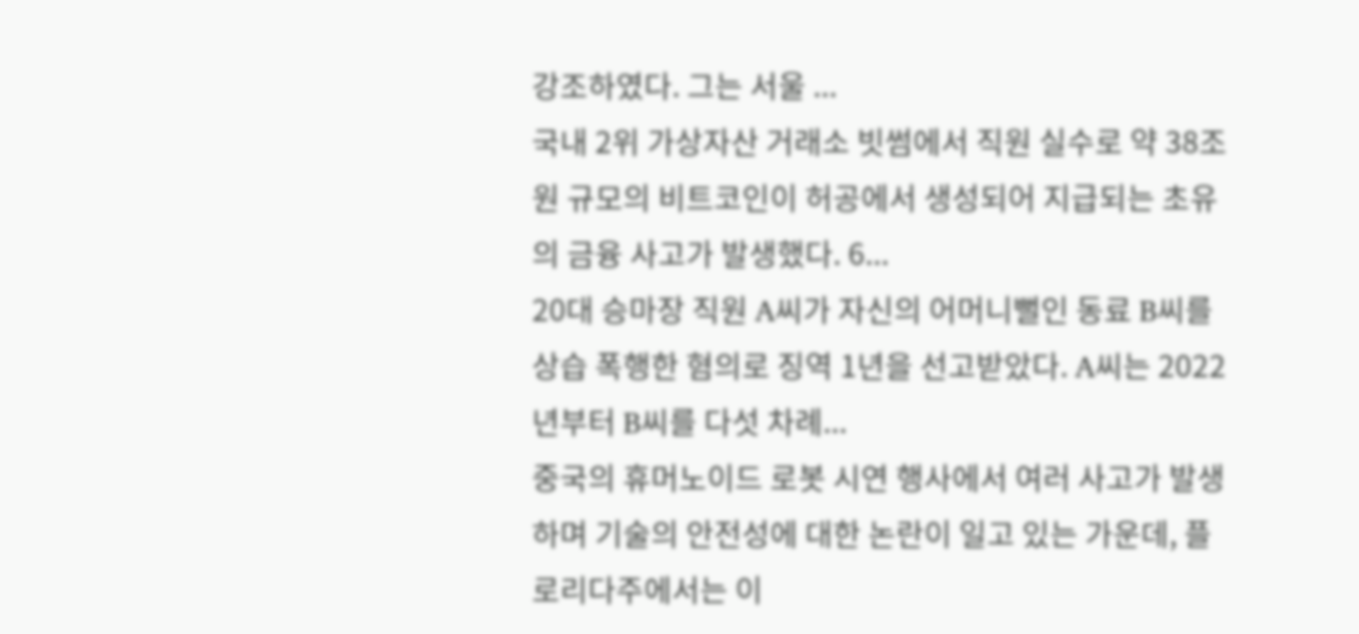강조하였다. 그는 서울 ...
국내 2위 가상자산 거래소 빗썸에서 직원 실수로 약 38조 원 규모의 비트코인이 허공에서 생성되어 지급되는 초유의 금융 사고가 발생했다. 6...
20대 승마장 직원 A씨가 자신의 어머니뻘인 동료 B씨를 상습 폭행한 혐의로 징역 1년을 선고받았다. A씨는 2022년부터 B씨를 다섯 차례...
중국의 휴머노이드 로봇 시연 행사에서 여러 사고가 발생하며 기술의 안전성에 대한 논란이 일고 있는 가운데, 플로리다주에서는 이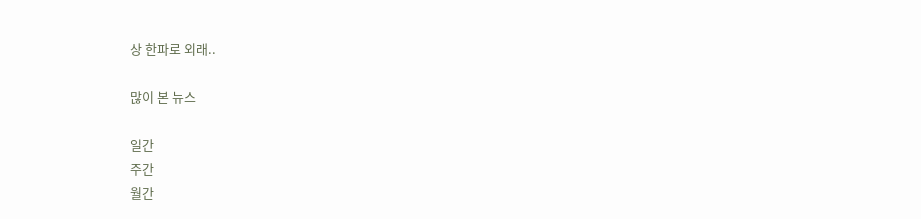상 한파로 외래..

많이 본 뉴스

일간
주간
월간